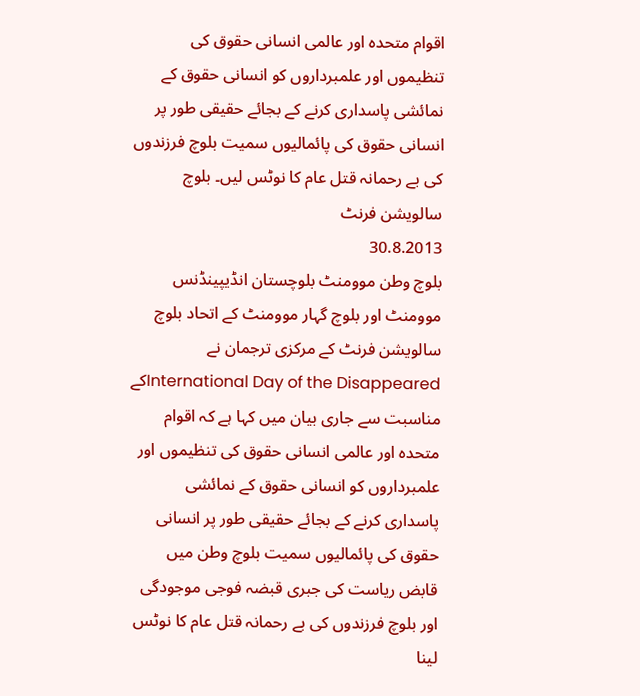اقوام متحدہ اور عالمی انسانی حقوق کی تنظیموں اور علمبرداروں کو انسانی حقوق کے نمائشی پاسداری کرنے کے بجائے حقیقی طور پر انسانی حقوق کی پائمالیوں سمیت بلوچ فرزندوں کی بے رحمانہ قتل عام کا نوٹس لیں۔ بلوچ سالویشن فرنٹ
30.8.2013
بلوچ وطن موومنٹ بلوچستان انڈیپینڈنس موومنٹ اور بلوچ گہار موومنٹ کے اتحاد بلوچ سالویشن فرنٹ کے مرکزی ترجمان نے International Day of the Disappearedکے مناسبت سے جاری بیان میں کہا ہے کہ اقوام متحدہ اور عالمی انسانی حقوق کی تنظیموں اور علمبرداروں کو انسانی حقوق کے نمائشی پاسداری کرنے کے بجائے حقیقی طور پر انسانی حقوق کی پائمالیوں سمیت بلوچ وطن میں قابض ریاست کی جبری قبضہ فوجی موجودگی اور بلوچ فرزندوں کی بے رحمانہ قتل عام کا نوٹس لینا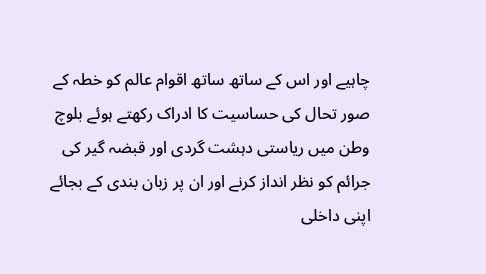چاہیے اور اس کے ساتھ ساتھ اقوام عالم کو خطہ کے صور تحال کی حساسیت کا ادراک رکھتے ہوئے بلوچ وطن میں ریاستی دہشت گردی اور قبضہ گیر کی جرائم کو نظر انداز کرنے اور ان پر زبان بندی کے بجائے اپنی داخلی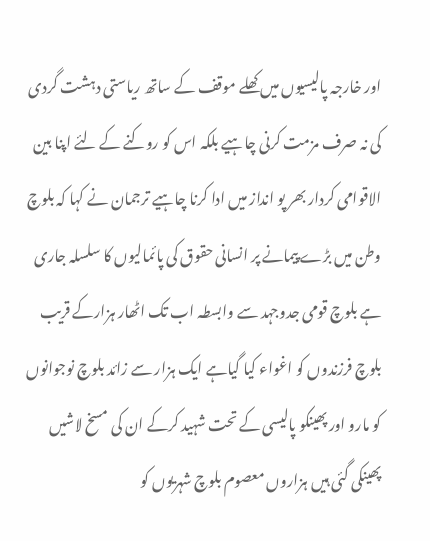اور خارجہ پالیسیوں میں کھلے موقف کے ساتھ ریاستی دہشت گردی کی نہ صرف مزمت کرنی چاہیے بلکہ اس کو روکنے کے لئے اپنا بین الاقوامی کردار بھر پو انداز میں ادا کرنا چاہیے ترجمان نے کہا کہ بلوچ وطن میں بڑے پیمانے پر انسانی حقوق کی پائمالیوں کا سلسلہ جاری ہے بلوچ قومی جدوجہد سے وابسطہ اب تک اٹھار ہزارکے قریب بلوچ فرزندوں کو اغواء کیا گیاہے ایک ہزار سے زائد بلوچ نوجوانوں کو مارو اور پھینکو پالیسی کے تحت شہید کرکے ان کی مسخ لاشیں پھینکی گئی ہیں ہزاروں معصوم بلوچ شہریوں کو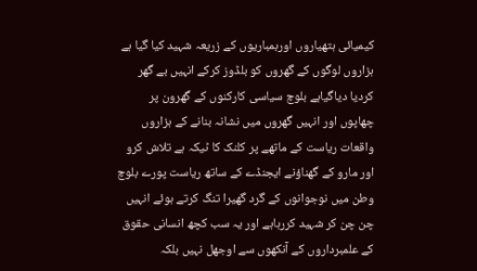کیمیائی ہتھیاروں اوربمباریوں کے زریعہ شہید کیا گیا ہے ہزاروں لوگوں کے گھروں کو بلڈوز کرکے انہیں بے گھر کردیا دیاگیاہے بلوچ سیاسی کارکنوں کے گھرون پر چھاپوں اور انہیں گھروں میں نشانہ بنانے کے ہزاروں واقعات ریاست کے ماتھے پر کلنک کا ٹیکہ ہے تلاش کرو اور مارو کے گھناؤنے ایجنڈے کے ساتھ ریاست پورے بلوچ وطن میں نوجوانوں کے گرد گھیرا تنگ کرتے ہوئے انہیں چن چن کر شہید کررہاہے اور یہ سب کچھ انسانی حقوق کے علمبرداروں کے آنکھوں سے اوجھل نہیں بلکہ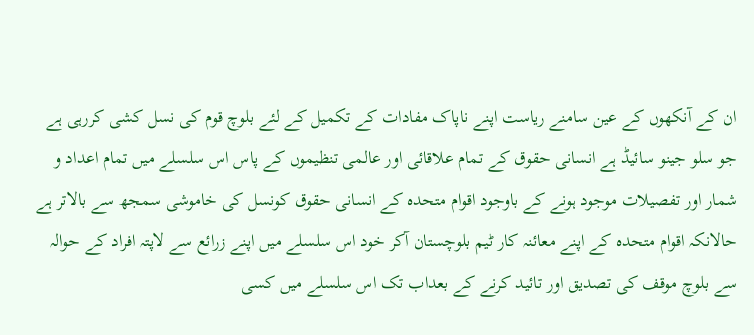ان کے آنکھوں کے عین سامنے ریاست اپنے ناپاک مفادات کے تکمیل کے لئے بلوچ قوم کی نسل کشی کررہی ہے جو سلو جینو سائیڈ ہے انسانی حقوق کے تمام علاقائی اور عالمی تنظیموں کے پاس اس سلسلے میں تمام اعداد و شمار اور تفصیلات موجود ہونے کے باوجود اقوام متحدہ کے انسانی حقوق کونسل کی خاموشی سمجھ سے بالاتر ہے حالانکہ اقوام متحدہ کے اپنے معائنہ کار ٹیم بلوچستان آکر خود اس سلسلے میں اپنے زرائع سے لاپتہ افراد کے حوالہ سے بلوچ موقف کی تصدیق اور تائید کرنے کے بعداب تک اس سلسلے میں کسی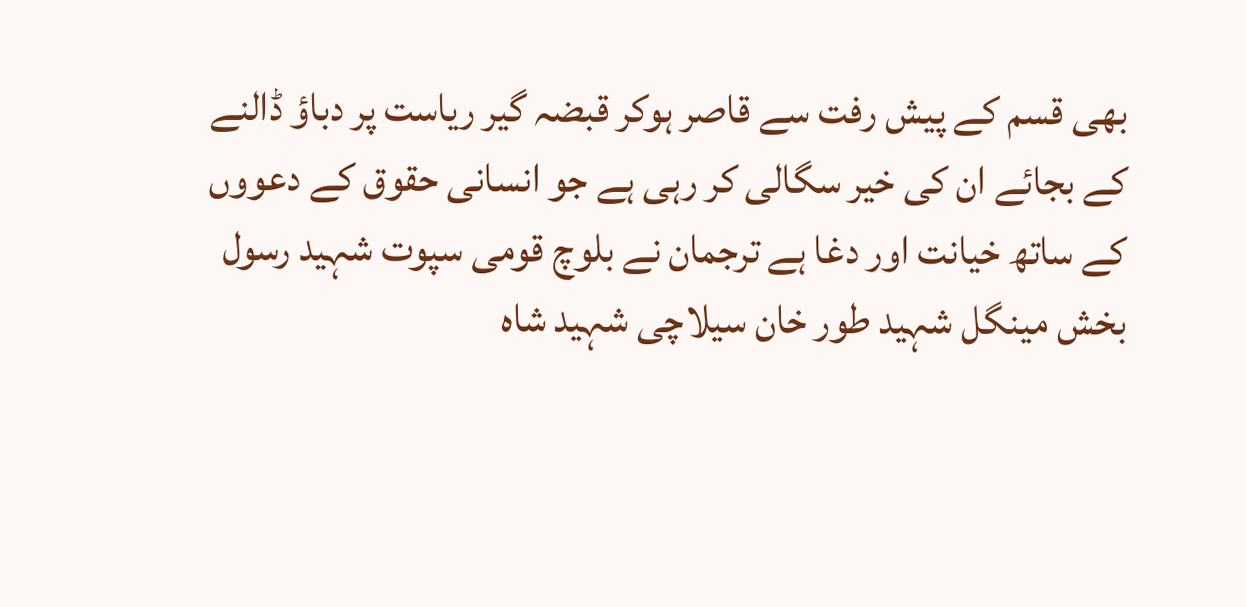بھی قسم کے پیش رفت سے قاصر ہوکر قبضہ گیر ریاست پر دباؤ ڈالنے کے بجائے ان کی خیر سگالی کر رہی ہے جو انسانی حقوق کے دعووں کے ساتھ خیانت اور دغا ہے ترجمان نے بلوچ قومی سپوت شہید رسول بخش مینگل شہید طور خان سیلاچی شہید شاہ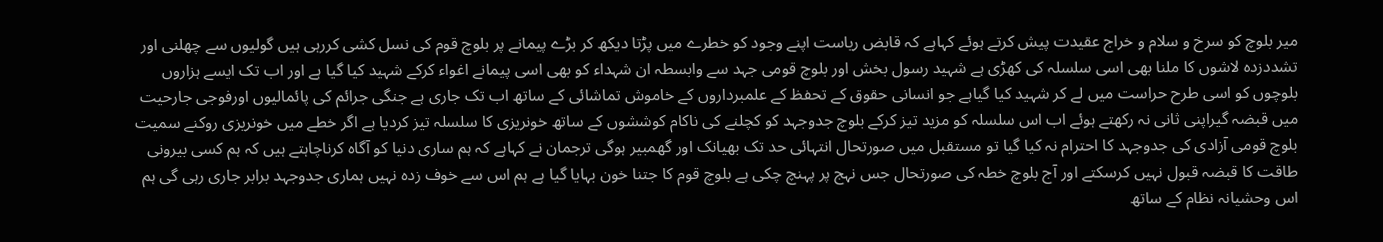میر بلوچ کو سرخ و سلام و خراج عقیدت پیش کرتے ہوئے کہاہے کہ قابض ریاست اپنے وجود کو خطرے میں پڑتا دیکھ کر بڑے پیمانے پر بلوچ قوم کی نسل کشی کررہی ہیں گولیوں سے چھلنی اور تشددزدہ لاشوں کا ملنا بھی اسی سلسلہ کی کھڑی ہے شہید رسول بخش اور بلوچ قومی جہد سے وابسطہ ان شہداء کو بھی اسی پیمانے اغواء کرکے شہید کیا گیا ہے اور اب تک ایسے ہزاروں بلوچوں کو اسی طرح حراست میں لے کر شہید کیا گیاہے جو انسانی حقوق کے تحفظ کے علمبرداروں کے خاموش تماشائی کے ساتھ اب تک جاری ہے جنگی جرائم کی پائمالیوں اورفوجی جارحیت میں قبضہ گیراپنی ثانی نہ رکھتے ہوئے اب اس سلسلہ کو مزید تیز کرکے بلوچ جدوجہد کو کچلنے کی ناکام کوششوں کے ساتھ خونریزی کا سلسلہ تیز کردیا ہے اگر خطے میں خونریزی روکنے سمیت بلوچ قومی آزادی کی جدوجہد کا احترام نہ کیا گیا تو مستقبل میں صورتحال انتہائی حد تک بھیانک اور گھمبیر ہوگی ترجمان نے کہاہے کہ ہم ساری دنیا کو آگاہ کرناچاہتے ہیں کہ ہم کسی بیرونی طاقت کا قبضہ قبول نہیں کرسکتے اور آج بلوچ خطہ کی صورتحال جس نہج پر پہنچ چکی ہے بلوچ قوم کا جتنا خون بہایا گیا ہے ہم اس سے خوف زدہ نہیں ہماری جدوجہد برابر جاری رہی گی ہم اس وحشیانہ نظام کے ساتھ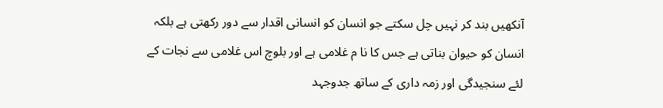آنکھیں بند کر نہیں چل سکتے جو انسان کو انسانی اقدار سے دور رکھتی ہے بلکہ انسان کو حیوان بناتی ہے جس کا نا م غلامی ہے اور بلوچ اس غلامی سے نجات کے لئے سنجیدگی اور زمہ داری کے ساتھ جدوجہد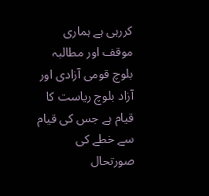کررہی ہے ہماری موقف اور مطالبہ بلوچ قومی آزادی اور آزاد بلوچ ریاست کا قیام ہے جس کی قیام سے خطے کی صورتحال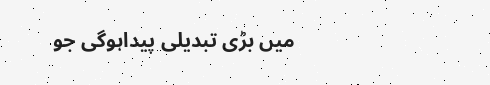میں بڑی تبدیلی پیداہوگی جو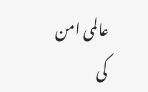عالمی امن کی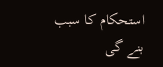استحکام کا سبب بنے گی